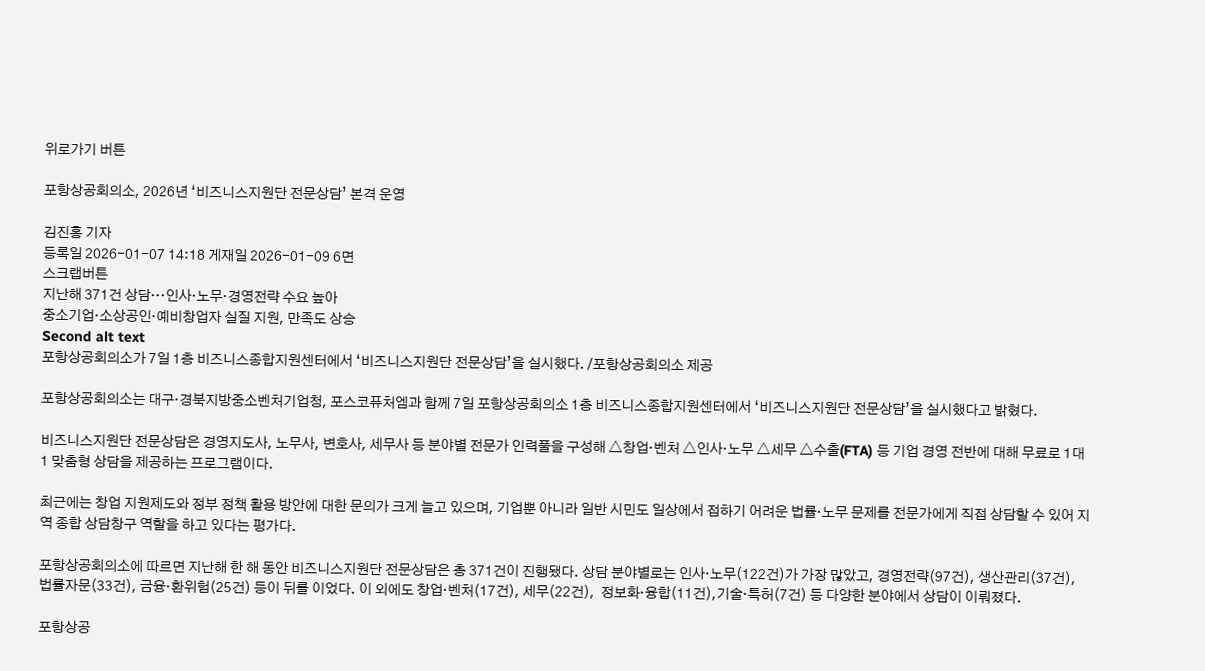위로가기 버튼

포항상공회의소, 2026년 ‘비즈니스지원단 전문상담’ 본격 운영

김진홍 기자
등록일 2026-01-07 14:18 게재일 2026-01-09 6면
스크랩버튼
지난해 371건 상담···인사·노무·경영전략 수요 높아
중소기업·소상공인·예비창업자 실질 지원, 만족도 상승
Second alt text
포항상공회의소가 7일 1층 비즈니스종합지원센터에서 ‘비즈니스지원단 전문상담’을 실시했다. /포항상공회의소 제공

포항상공회의소는 대구·경북지방중소벤처기업청, 포스코퓨처엠과 함께 7일 포항상공회의소 1층 비즈니스종합지원센터에서 ‘비즈니스지원단 전문상담’을 실시했다고 밝혔다.

비즈니스지원단 전문상담은 경영지도사, 노무사, 변호사, 세무사 등 분야별 전문가 인력풀을 구성해 △창업·벤처 △인사·노무 △세무 △수출(FTA) 등 기업 경영 전반에 대해 무료로 1대1 맞춤형 상담을 제공하는 프로그램이다.

최근에는 창업 지원제도와 정부 정책 활용 방안에 대한 문의가 크게 늘고 있으며, 기업뿐 아니라 일반 시민도 일상에서 접하기 어려운 법률·노무 문제를 전문가에게 직접 상담할 수 있어 지역 종합 상담창구 역할을 하고 있다는 평가다.

포항상공회의소에 따르면 지난해 한 해 동안 비즈니스지원단 전문상담은 총 371건이 진행됐다. 상담 분야별로는 인사·노무(122건)가 가장 많았고, 경영전략(97건), 생산관리(37건), 법률자문(33건), 금융·환위험(25건) 등이 뒤를 이었다. 이 외에도 창업·벤처(17건), 세무(22건),  정보화·융합(11건),기술·특허(7건) 등 다양한 분야에서 상담이 이뤄졌다.

포항상공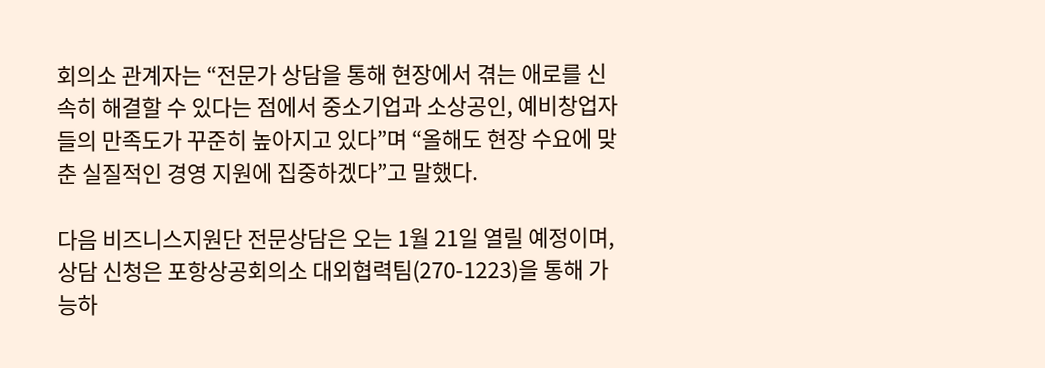회의소 관계자는 “전문가 상담을 통해 현장에서 겪는 애로를 신속히 해결할 수 있다는 점에서 중소기업과 소상공인, 예비창업자들의 만족도가 꾸준히 높아지고 있다”며 “올해도 현장 수요에 맞춘 실질적인 경영 지원에 집중하겠다”고 말했다.

다음 비즈니스지원단 전문상담은 오는 1월 21일 열릴 예정이며, 상담 신청은 포항상공회의소 대외협력팀(270-1223)을 통해 가능하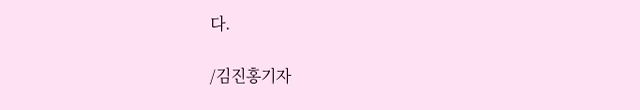다.

/김진홍기자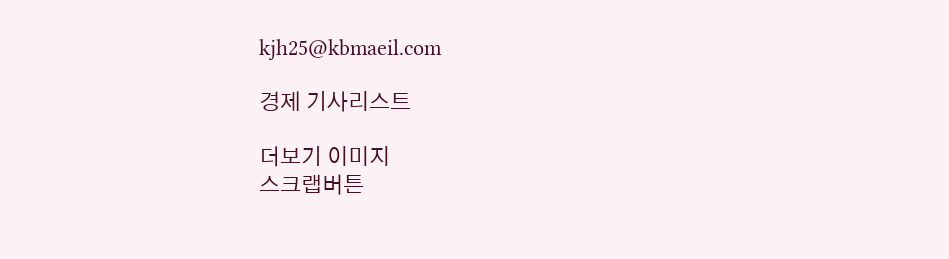kjh25@kbmaeil.com

경제 기사리스트

더보기 이미지
스크랩버튼